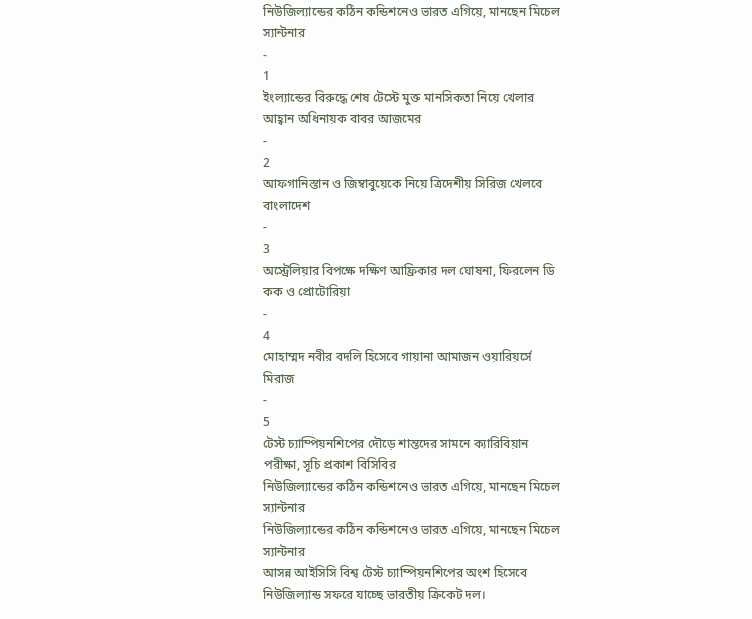নিউজিল্যান্ডের কঠিন কন্ডিশনেও ভারত এগিয়ে, মানছেন মিচেল স্যান্টনার
-
1
ইংল্যান্ডের বিরুদ্ধে শেষ টেস্টে মুক্ত মানসিকতা নিয়ে খেলার আহ্বান অধিনায়ক বাবর আজমের
-
2
আফগানিস্তান ও জিম্বাবুয়েকে নিয়ে ত্রিদেশীয় সিরিজ খেলবে বাংলাদেশ
-
3
অস্ট্রেলিয়ার বিপক্ষে দক্ষিণ আফ্রিকার দল ঘোষনা, ফিরলেন ডি কক ও প্রোটোরিয়া
-
4
মোহাম্মদ নবীর বদলি হিসেবে গায়ানা আমাজন ওয়ারিয়র্সে মিরাজ
-
5
টেস্ট চ্যাম্পিয়নশিপের দৌড়ে শান্তদের সামনে ক্যারিবিয়ান পরীক্ষা, সূচি প্রকাশ বিসিবির
নিউজিল্যান্ডের কঠিন কন্ডিশনেও ভারত এগিয়ে, মানছেন মিচেল স্যান্টনার
নিউজিল্যান্ডের কঠিন কন্ডিশনেও ভারত এগিয়ে, মানছেন মিচেল স্যান্টনার
আসন্ন আইসিসি বিশ্ব টেস্ট চ্যাম্পিয়নশিপের অংশ হিসেবে নিউজিল্যান্ড সফরে যাচ্ছে ভারতীয় ক্রিকেট দল।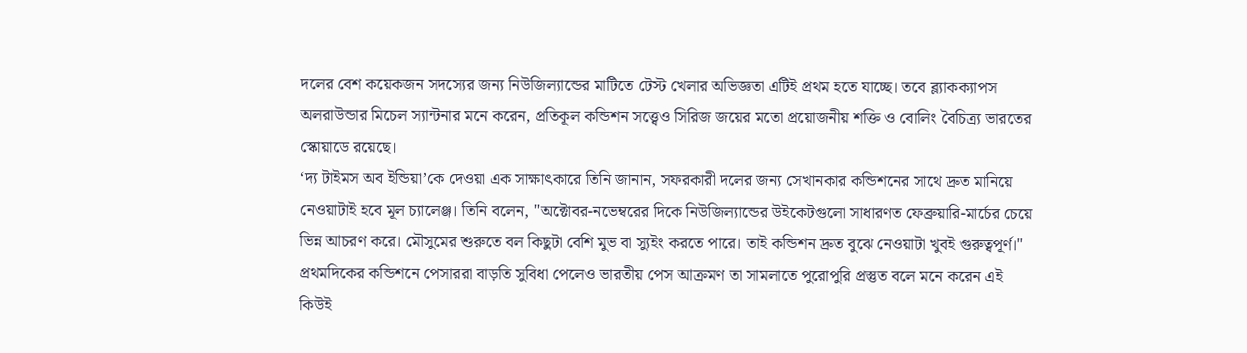দলের বেশ কয়েকজন সদস্যের জন্য নিউজিল্যান্ডের মাটিতে টেস্ট খেলার অভিজ্ঞতা এটিই প্রথম হতে যাচ্ছে। তবে ব্ল্যাকক্যাপস অলরাউন্ডার মিচেল স্যান্টনার মনে করেন, প্রতিকূল কন্ডিশন সত্ত্বেও সিরিজ জয়ের মতো প্রয়োজনীয় শক্তি ও বোলিং বৈচিত্র্য ভারতের স্কোয়াডে রয়েছে।
‘দ্য টাইমস অব ইন্ডিয়া’কে দেওয়া এক সাক্ষাৎকারে তিনি জানান, সফরকারী দলের জন্য সেখানকার কন্ডিশনের সাথে দ্রুত মানিয়ে নেওয়াটাই হবে মূল চ্যালেঞ্জ। তিনি বলেন, "অক্টোবর-নভেম্বরের দিকে নিউজিল্যান্ডের উইকেটগুলো সাধারণত ফেব্রুয়ারি-মার্চের চেয়ে ভিন্ন আচরণ করে। মৌসুমের শুরুতে বল কিছুটা বেশি মুভ বা স্যুইং করতে পারে। তাই কন্ডিশন দ্রুত বুঝে নেওয়াটা খুবই গুরুত্বপূর্ণ।"
প্রথমদিকের কন্ডিশনে পেসাররা বাড়তি সুবিধা পেলেও ভারতীয় পেস আক্রমণ তা সামলাতে পুরোপুরি প্রস্তুত বলে মনে করেন এই কিউই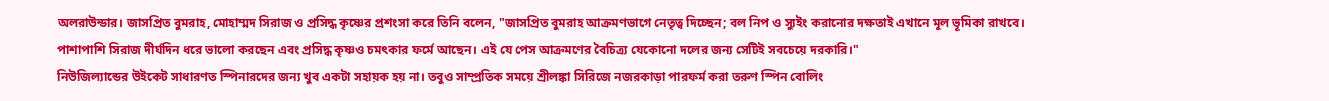অলরাউন্ডার। জাসপ্রিত বুমরাহ, মোহাম্মদ সিরাজ ও প্রসিদ্ধ কৃষ্ণের প্রশংসা করে তিনি বলেন, "জাসপ্রিত বুমরাহ আক্রমণভাগে নেতৃত্ব দিচ্ছেন; বল নিপ ও স্যুইং করানোর দক্ষতাই এখানে মূল ভূমিকা রাখবে। পাশাপাশি সিরাজ দীর্ঘদিন ধরে ভালো করছেন এবং প্রসিদ্ধ কৃষ্ণও চমৎকার ফর্মে আছেন। এই যে পেস আক্রমণের বৈচিত্র্য যেকোনো দলের জন্য সেটিই সবচেয়ে দরকারি।"
নিউজিল্যান্ডের উইকেট সাধারণত স্পিনারদের জন্য খুব একটা সহায়ক হয় না। তবুও সাম্প্রতিক সময়ে শ্রীলঙ্কা সিরিজে নজরকাড়া পারফর্ম করা তরুণ স্পিন বোলিং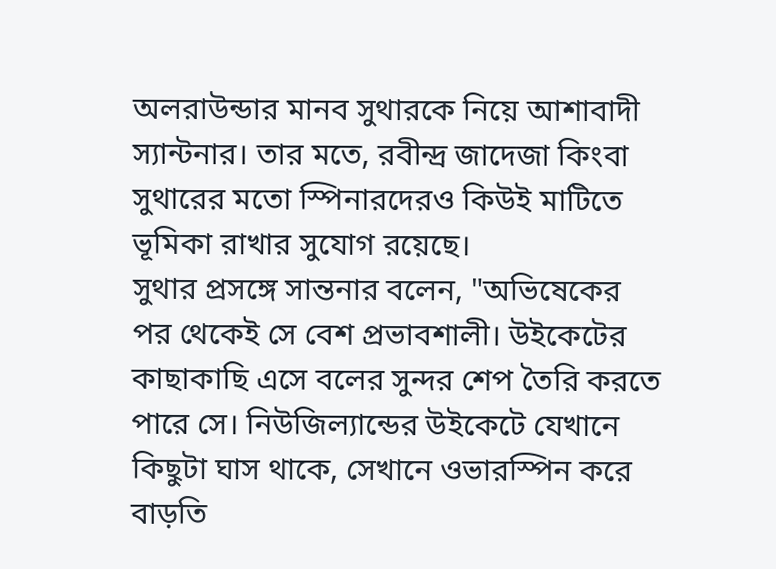অলরাউন্ডার মানব সুথারকে নিয়ে আশাবাদী স্যান্টনার। তার মতে, রবীন্দ্র জাদেজা কিংবা সুথারের মতো স্পিনারদেরও কিউই মাটিতে ভূমিকা রাখার সুযোগ রয়েছে।
সুথার প্রসঙ্গে সান্তনার বলেন, "অভিষেকের পর থেকেই সে বেশ প্রভাবশালী। উইকেটের কাছাকাছি এসে বলের সুন্দর শেপ তৈরি করতে পারে সে। নিউজিল্যান্ডের উইকেটে যেখানে কিছুটা ঘাস থাকে, সেখানে ওভারস্পিন করে বাড়তি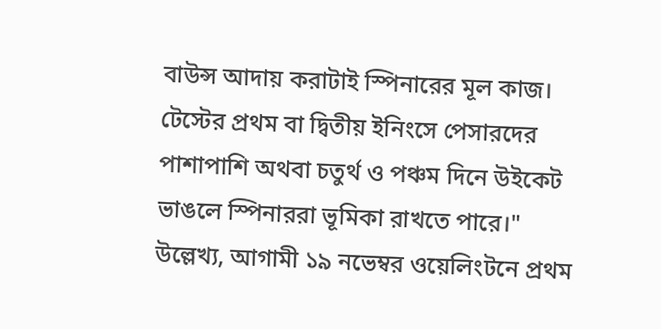বাউন্স আদায় করাটাই স্পিনারের মূল কাজ। টেস্টের প্রথম বা দ্বিতীয় ইনিংসে পেসারদের পাশাপাশি অথবা চতুর্থ ও পঞ্চম দিনে উইকেট ভাঙলে স্পিনাররা ভূমিকা রাখতে পারে।"
উল্লেখ্য, আগামী ১৯ নভেম্বর ওয়েলিংটনে প্রথম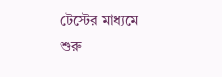টেস্টের মাধ্যমে শুরু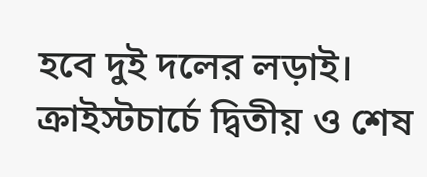হবে দুই দলের লড়াই। ক্রাইস্টচার্চে দ্বিতীয় ও শেষ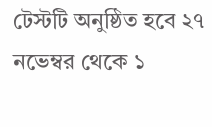টেস্টটি অনুষ্ঠিত হবে ২৭ নভেম্বর থেকে ১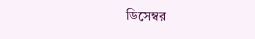ডিসেম্বর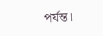পর্যন্ত।